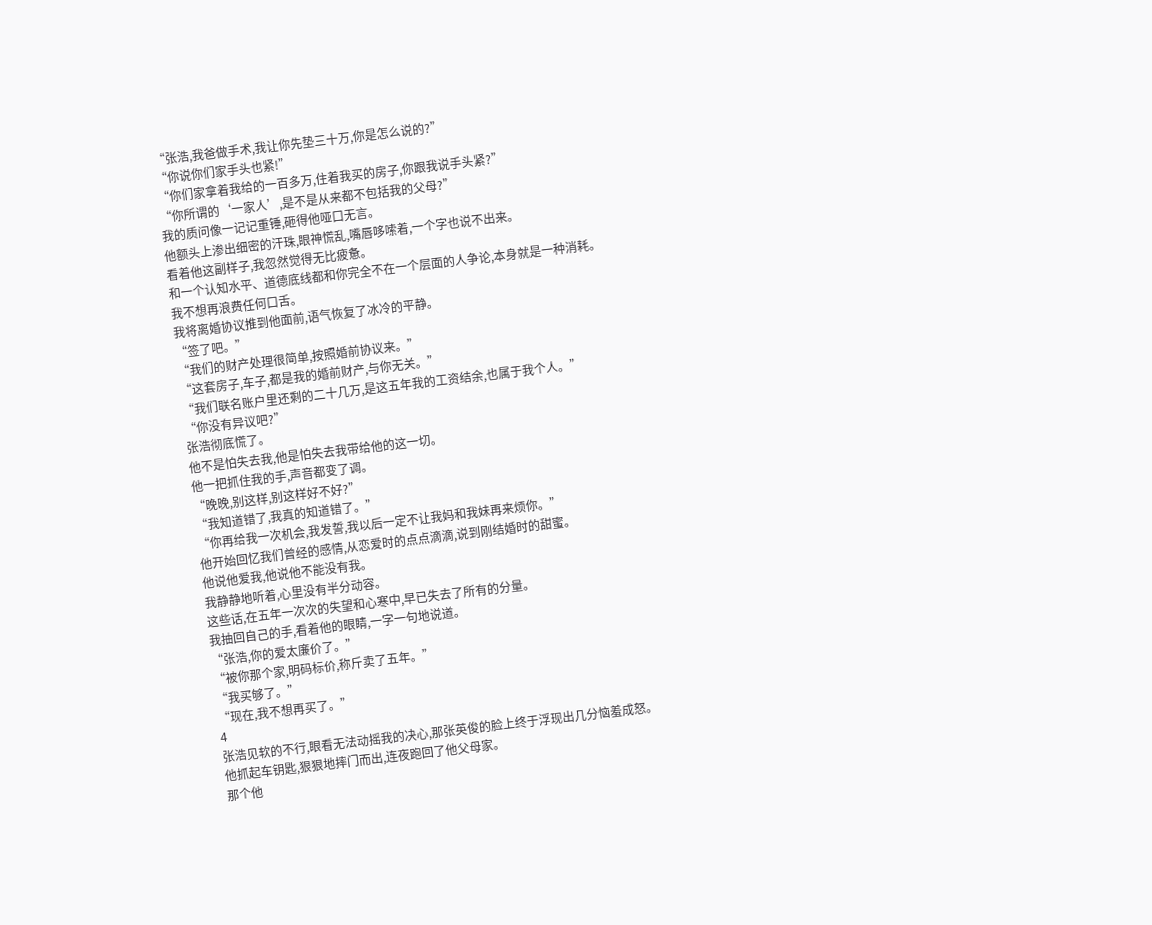“张浩,我爸做手术,我让你先垫三十万,你是怎么说的?”
“你说你们家手头也紧!”
“你们家拿着我给的一百多万,住着我买的房子,你跟我说手头紧?”
“你所谓的‘一家人’,是不是从来都不包括我的父母?”
我的质问像一记记重锤,砸得他哑口无言。
他额头上渗出细密的汗珠,眼神慌乱,嘴唇哆嗦着,一个字也说不出来。
看着他这副样子,我忽然觉得无比疲惫。
和一个认知水平、道德底线都和你完全不在一个层面的人争论,本身就是一种消耗。
我不想再浪费任何口舌。
我将离婚协议推到他面前,语气恢复了冰冷的平静。
“签了吧。”
“我们的财产处理很简单,按照婚前协议来。”
“这套房子,车子,都是我的婚前财产,与你无关。”
“我们联名账户里还剩的二十几万,是这五年我的工资结余,也属于我个人。”
“你没有异议吧?”
张浩彻底慌了。
他不是怕失去我,他是怕失去我带给他的这一切。
他一把抓住我的手,声音都变了调。
“晚晚,别这样,别这样好不好?”
“我知道错了,我真的知道错了。”
“你再给我一次机会,我发誓,我以后一定不让我妈和我妹再来烦你。”
他开始回忆我们曾经的感情,从恋爱时的点点滴滴,说到刚结婚时的甜蜜。
他说他爱我,他说他不能没有我。
我静静地听着,心里没有半分动容。
这些话,在五年一次次的失望和心寒中,早已失去了所有的分量。
我抽回自己的手,看着他的眼睛,一字一句地说道。
“张浩,你的爱太廉价了。”
“被你那个家,明码标价,称斤卖了五年。”
“我买够了。”
“现在,我不想再买了。”
4
张浩见软的不行,眼看无法动摇我的决心,那张英俊的脸上终于浮现出几分恼羞成怒。
他抓起车钥匙,狠狠地摔门而出,连夜跑回了他父母家。
那个他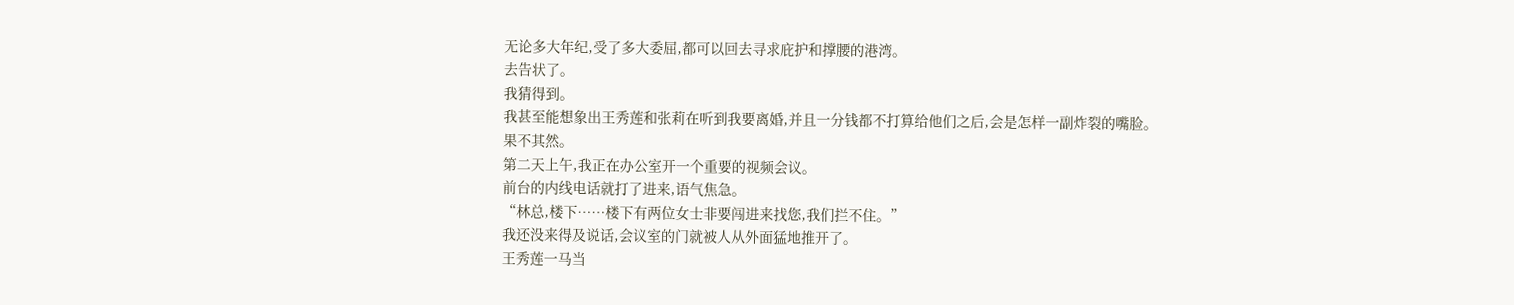无论多大年纪,受了多大委屈,都可以回去寻求庇护和撑腰的港湾。
去告状了。
我猜得到。
我甚至能想象出王秀莲和张莉在听到我要离婚,并且一分钱都不打算给他们之后,会是怎样一副炸裂的嘴脸。
果不其然。
第二天上午,我正在办公室开一个重要的视频会议。
前台的内线电话就打了进来,语气焦急。
“林总,楼下……楼下有两位女士非要闯进来找您,我们拦不住。”
我还没来得及说话,会议室的门就被人从外面猛地推开了。
王秀莲一马当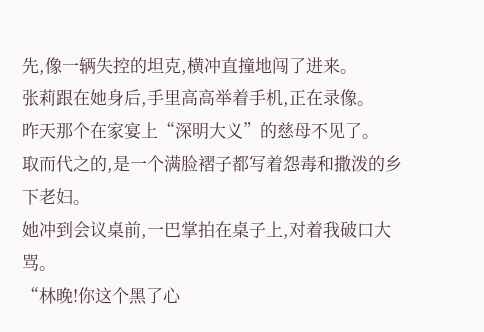先,像一辆失控的坦克,横冲直撞地闯了进来。
张莉跟在她身后,手里高高举着手机,正在录像。
昨天那个在家宴上“深明大义”的慈母不见了。
取而代之的,是一个满脸褶子都写着怨毒和撒泼的乡下老妇。
她冲到会议桌前,一巴掌拍在桌子上,对着我破口大骂。
“林晚!你这个黑了心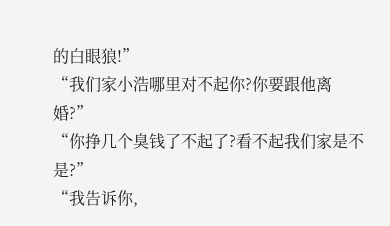的白眼狼!”
“我们家小浩哪里对不起你?你要跟他离婚?”
“你挣几个臭钱了不起了?看不起我们家是不是?”
“我告诉你,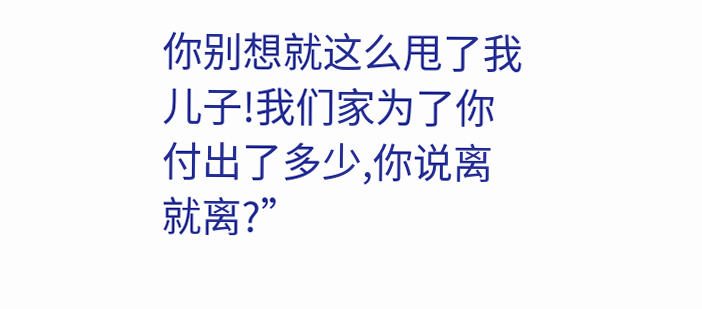你别想就这么甩了我儿子!我们家为了你付出了多少,你说离就离?”